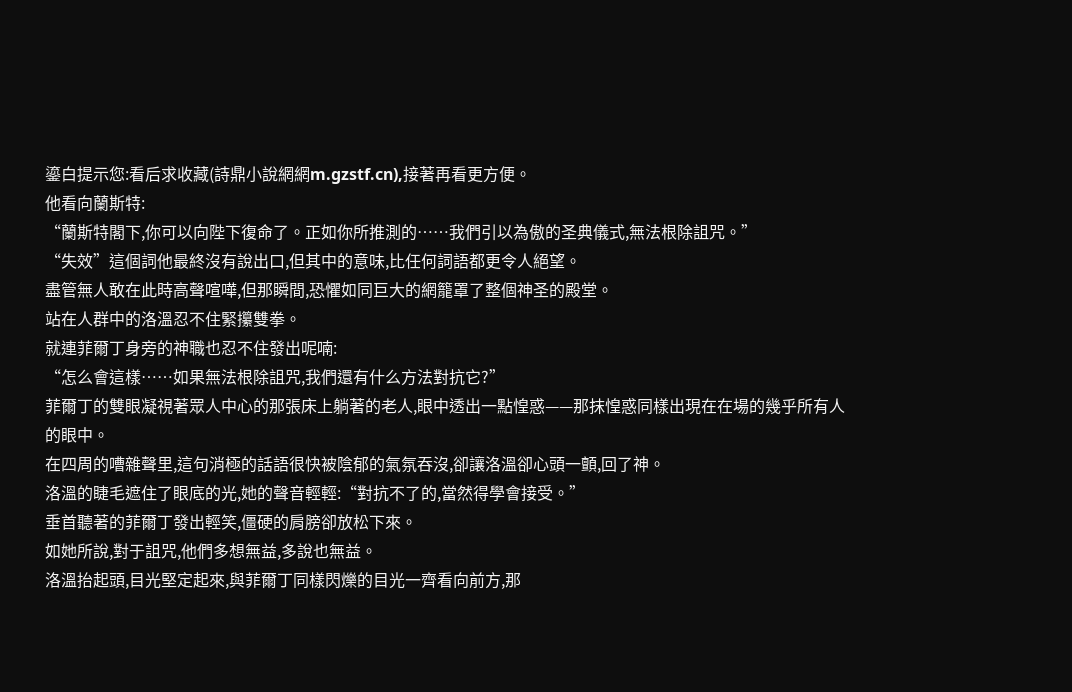鎏白提示您:看后求收藏(詩鼎小說網網m.gzstf.cn),接著再看更方便。
他看向蘭斯特:
“蘭斯特閣下,你可以向陛下復命了。正如你所推測的……我們引以為傲的圣典儀式,無法根除詛咒。”
“失效”這個詞他最終沒有說出口,但其中的意味,比任何詞語都更令人絕望。
盡管無人敢在此時高聲喧嘩,但那瞬間,恐懼如同巨大的網籠罩了整個神圣的殿堂。
站在人群中的洛溫忍不住緊攥雙拳。
就連菲爾丁身旁的神職也忍不住發出呢喃:
“怎么會這樣……如果無法根除詛咒,我們還有什么方法對抗它?”
菲爾丁的雙眼凝視著眾人中心的那張床上躺著的老人,眼中透出一點惶惑——那抹惶惑同樣出現在在場的幾乎所有人的眼中。
在四周的嘈雜聲里,這句消極的話語很快被陰郁的氣氛吞沒,卻讓洛溫卻心頭一顫,回了神。
洛溫的睫毛遮住了眼底的光,她的聲音輕輕:“對抗不了的,當然得學會接受。”
垂首聽著的菲爾丁發出輕笑,僵硬的肩膀卻放松下來。
如她所說,對于詛咒,他們多想無益,多說也無益。
洛溫抬起頭,目光堅定起來,與菲爾丁同樣閃爍的目光一齊看向前方,那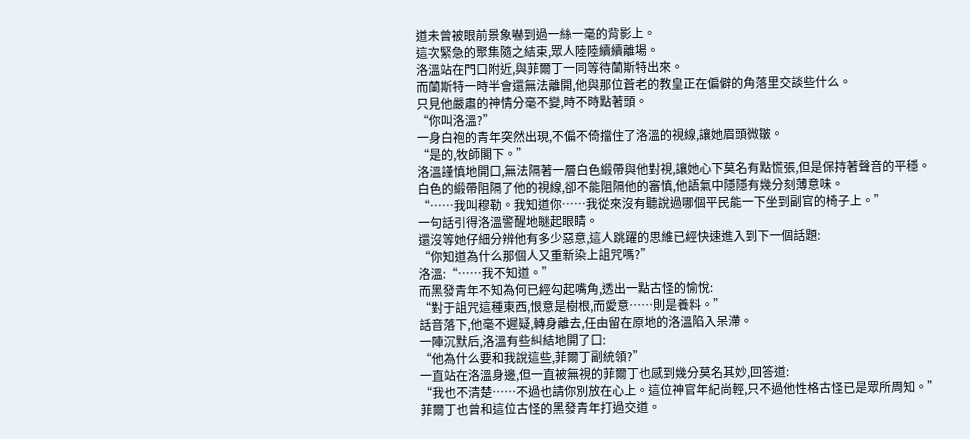道未曾被眼前景象嚇到過一絲一毫的背影上。
這次緊急的聚集隨之結束,眾人陸陸續續離場。
洛溫站在門口附近,與菲爾丁一同等待蘭斯特出來。
而蘭斯特一時半會還無法離開,他與那位蒼老的教皇正在偏僻的角落里交談些什么。
只見他嚴肅的神情分毫不變,時不時點著頭。
“你叫洛溫?”
一身白袍的青年突然出現,不偏不倚擋住了洛溫的視線,讓她眉頭微皺。
“是的,牧師閣下。”
洛溫謹慎地開口,無法隔著一層白色緞帶與他對視,讓她心下莫名有點慌張,但是保持著聲音的平穩。
白色的緞帶阻隔了他的視線,卻不能阻隔他的審慎,他語氣中隱隱有幾分刻薄意味。
“……我叫穆勒。我知道你……我從來沒有聽說過哪個平民能一下坐到副官的椅子上。”
一句話引得洛溫警醒地瞇起眼睛。
還沒等她仔細分辨他有多少惡意,這人跳躍的思維已經快速進入到下一個話題:
“你知道為什么那個人又重新染上詛咒嗎?”
洛溫:“……我不知道。”
而黑發青年不知為何已經勾起嘴角,透出一點古怪的愉悅:
“對于詛咒這種東西,恨意是樹根,而愛意……則是養料。”
話音落下,他毫不遲疑,轉身離去,任由留在原地的洛溫陷入呆滯。
一陣沉默后,洛溫有些糾結地開了口:
“他為什么要和我說這些,菲爾丁副統領?”
一直站在洛溫身邊,但一直被無視的菲爾丁也感到幾分莫名其妙,回答道:
“我也不清楚……不過也請你別放在心上。這位神官年紀尚輕,只不過他性格古怪已是眾所周知。”
菲爾丁也曾和這位古怪的黑發青年打過交道。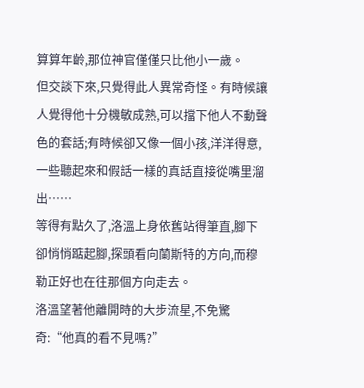算算年齡,那位神官僅僅只比他小一歲。
但交談下來,只覺得此人異常奇怪。有時候讓人覺得他十分機敏成熟,可以擋下他人不動聲色的套話;有時候卻又像一個小孩,洋洋得意,一些聽起來和假話一樣的真話直接從嘴里溜出……
等得有點久了,洛溫上身依舊站得筆直,腳下卻悄悄踮起腳,探頭看向蘭斯特的方向,而穆勒正好也在往那個方向走去。
洛溫望著他離開時的大步流星,不免驚奇:“他真的看不見嗎?”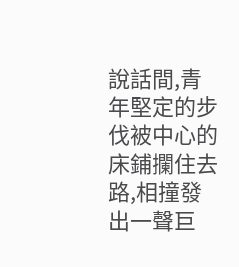說話間,青年堅定的步伐被中心的床鋪攔住去路,相撞發出一聲巨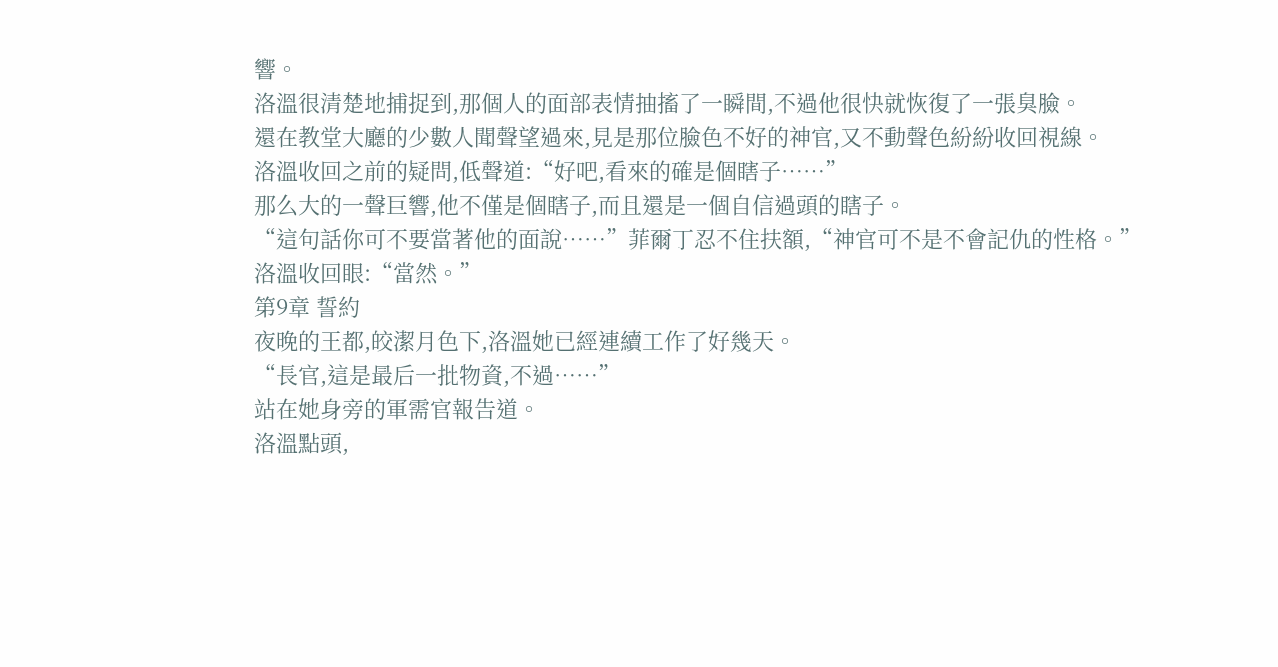響。
洛溫很清楚地捕捉到,那個人的面部表情抽搐了一瞬間,不過他很快就恢復了一張臭臉。
還在教堂大廳的少數人聞聲望過來,見是那位臉色不好的神官,又不動聲色紛紛收回視線。
洛溫收回之前的疑問,低聲道:“好吧,看來的確是個瞎子……”
那么大的一聲巨響,他不僅是個瞎子,而且還是一個自信過頭的瞎子。
“這句話你可不要當著他的面說……”菲爾丁忍不住扶額,“神官可不是不會記仇的性格。”
洛溫收回眼:“當然。”
第9章 誓約
夜晚的王都,皎潔月色下,洛溫她已經連續工作了好幾天。
“長官,這是最后一批物資,不過……”
站在她身旁的軍需官報告道。
洛溫點頭,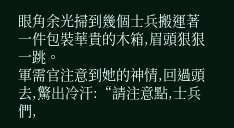眼角余光掃到幾個士兵搬運著一件包裝華貴的木箱,眉頭狠狠一跳。
軍需官注意到她的神情,回過頭去,驚出冷汗:“請注意點,士兵們,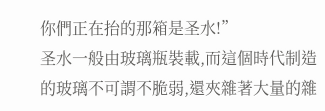你們正在抬的那箱是圣水!”
圣水一般由玻璃瓶裝載,而這個時代制造的玻璃不可謂不脆弱,還夾雜著大量的雜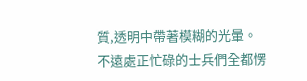質,透明中帶著模糊的光暈。
不遠處正忙碌的士兵們全都愣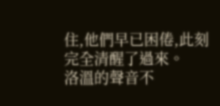住,他們早已困倦,此刻完全清醒了過來。
洛溫的聲音不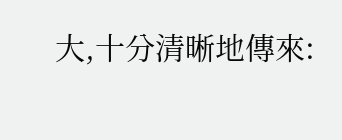大,十分清晰地傳來: